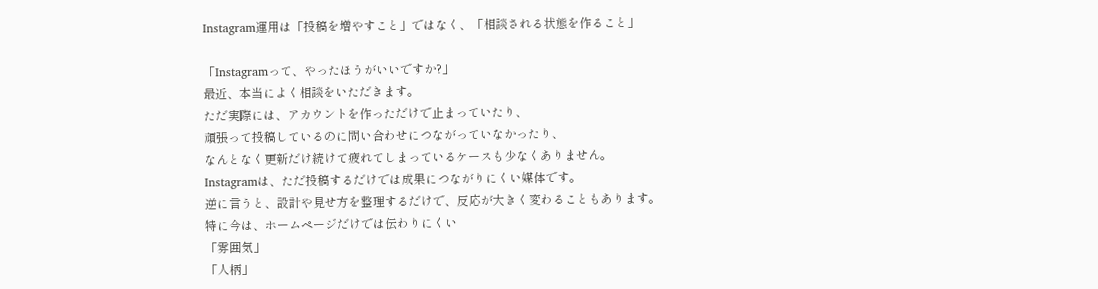Instagram運用は「投稿を増やすこと」ではなく、「相談される状態を作ること」

「Instagramって、やったほうがいいですか?」
最近、本当によく相談をいただきます。
ただ実際には、アカウントを作っただけで止まっていたり、
頑張って投稿しているのに問い合わせにつながっていなかったり、
なんとなく更新だけ続けて疲れてしまっているケースも少なくありません。
Instagramは、ただ投稿するだけでは成果につながりにくい媒体です。
逆に言うと、設計や見せ方を整理するだけで、反応が大きく変わることもあります。
特に今は、ホームページだけでは伝わりにくい
「雰囲気」
「人柄」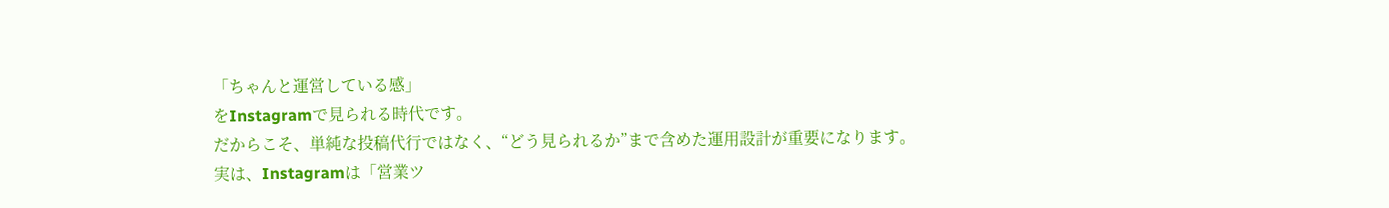「ちゃんと運営している感」
をInstagramで見られる時代です。
だからこそ、単純な投稿代行ではなく、“どう見られるか”まで含めた運用設計が重要になります。
実は、Instagramは「営業ツ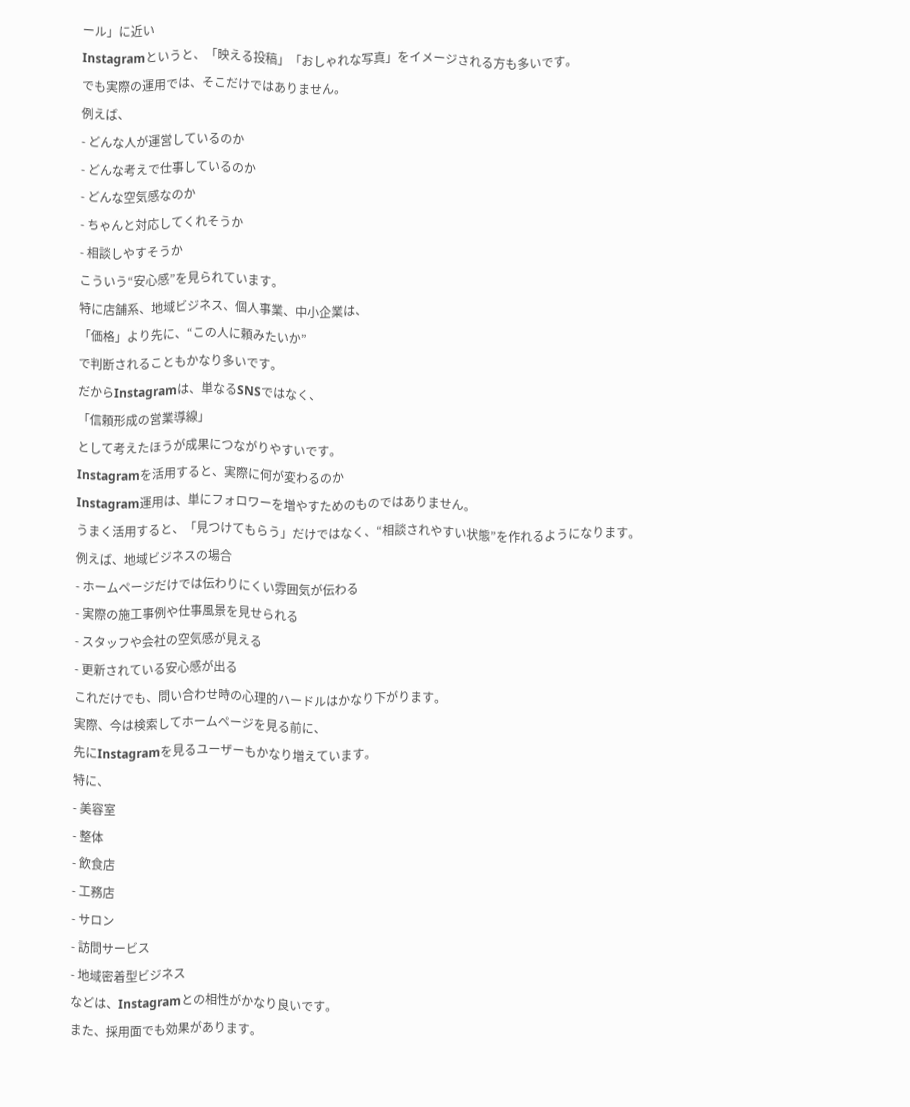ール」に近い
Instagramというと、「映える投稿」「おしゃれな写真」をイメージされる方も多いです。
でも実際の運用では、そこだけではありません。
例えば、
- どんな人が運営しているのか
- どんな考えで仕事しているのか
- どんな空気感なのか
- ちゃんと対応してくれそうか
- 相談しやすそうか
こういう“安心感”を見られています。
特に店舗系、地域ビジネス、個人事業、中小企業は、
「価格」より先に、“この人に頼みたいか”
で判断されることもかなり多いです。
だからInstagramは、単なるSNSではなく、
「信頼形成の営業導線」
として考えたほうが成果につながりやすいです。
Instagramを活用すると、実際に何が変わるのか
Instagram運用は、単にフォロワーを増やすためのものではありません。
うまく活用すると、「見つけてもらう」だけではなく、“相談されやすい状態”を作れるようになります。
例えば、地域ビジネスの場合
- ホームページだけでは伝わりにくい雰囲気が伝わる
- 実際の施工事例や仕事風景を見せられる
- スタッフや会社の空気感が見える
- 更新されている安心感が出る
これだけでも、問い合わせ時の心理的ハードルはかなり下がります。
実際、今は検索してホームページを見る前に、
先にInstagramを見るユーザーもかなり増えています。
特に、
- 美容室
- 整体
- 飲食店
- 工務店
- サロン
- 訪問サービス
- 地域密着型ビジネス
などは、Instagramとの相性がかなり良いです。
また、採用面でも効果があります。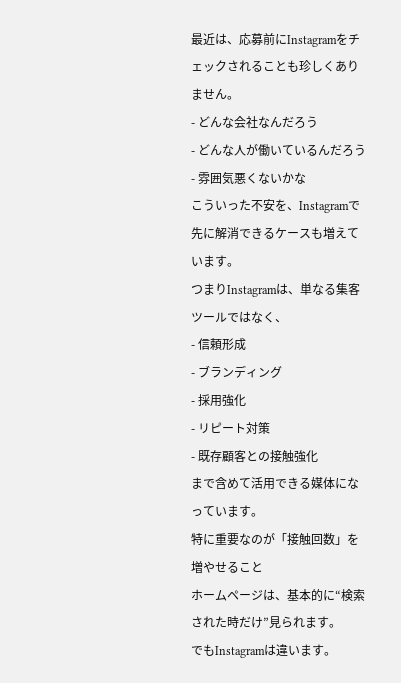最近は、応募前にInstagramをチェックされることも珍しくありません。
- どんな会社なんだろう
- どんな人が働いているんだろう
- 雰囲気悪くないかな
こういった不安を、Instagramで先に解消できるケースも増えています。
つまりInstagramは、単なる集客ツールではなく、
- 信頼形成
- ブランディング
- 採用強化
- リピート対策
- 既存顧客との接触強化
まで含めて活用できる媒体になっています。
特に重要なのが「接触回数」を増やせること
ホームページは、基本的に“検索された時だけ”見られます。
でもInstagramは違います。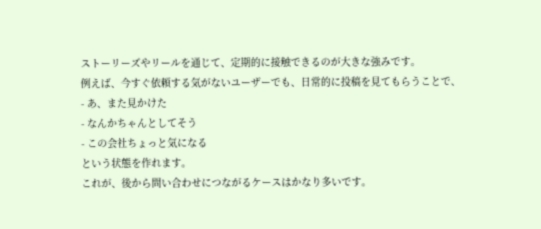ストーリーズやリールを通じて、定期的に接触できるのが大きな強みです。
例えば、今すぐ依頼する気がないユーザーでも、日常的に投稿を見てもらうことで、
- あ、また見かけた
- なんかちゃんとしてそう
- この会社ちょっと気になる
という状態を作れます。
これが、後から問い合わせにつながるケースはかなり多いです。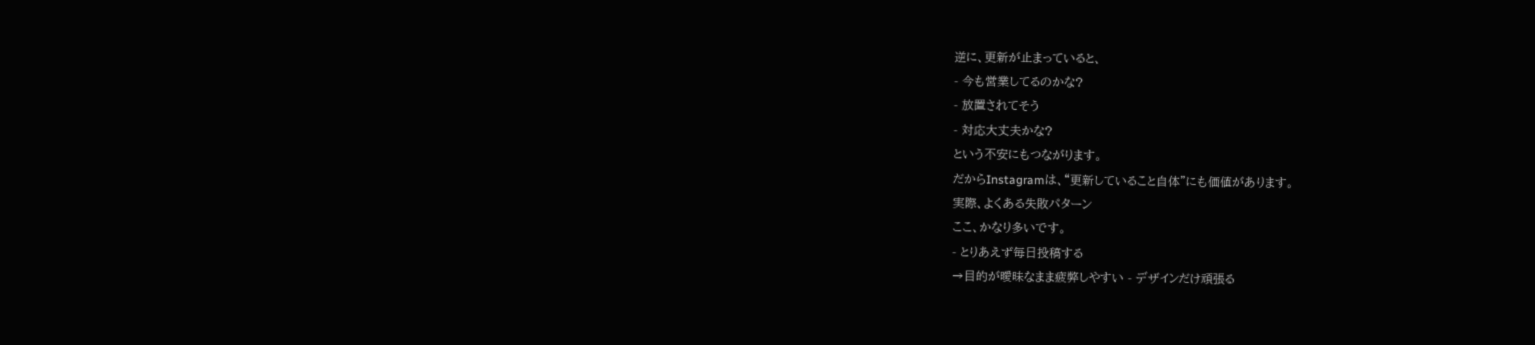逆に、更新が止まっていると、
- 今も営業してるのかな?
- 放置されてそう
- 対応大丈夫かな?
という不安にもつながります。
だからInstagramは、“更新していること自体”にも価値があります。
実際、よくある失敗パターン
ここ、かなり多いです。
- とりあえず毎日投稿する
→目的が曖昧なまま疲弊しやすい - デザインだけ頑張る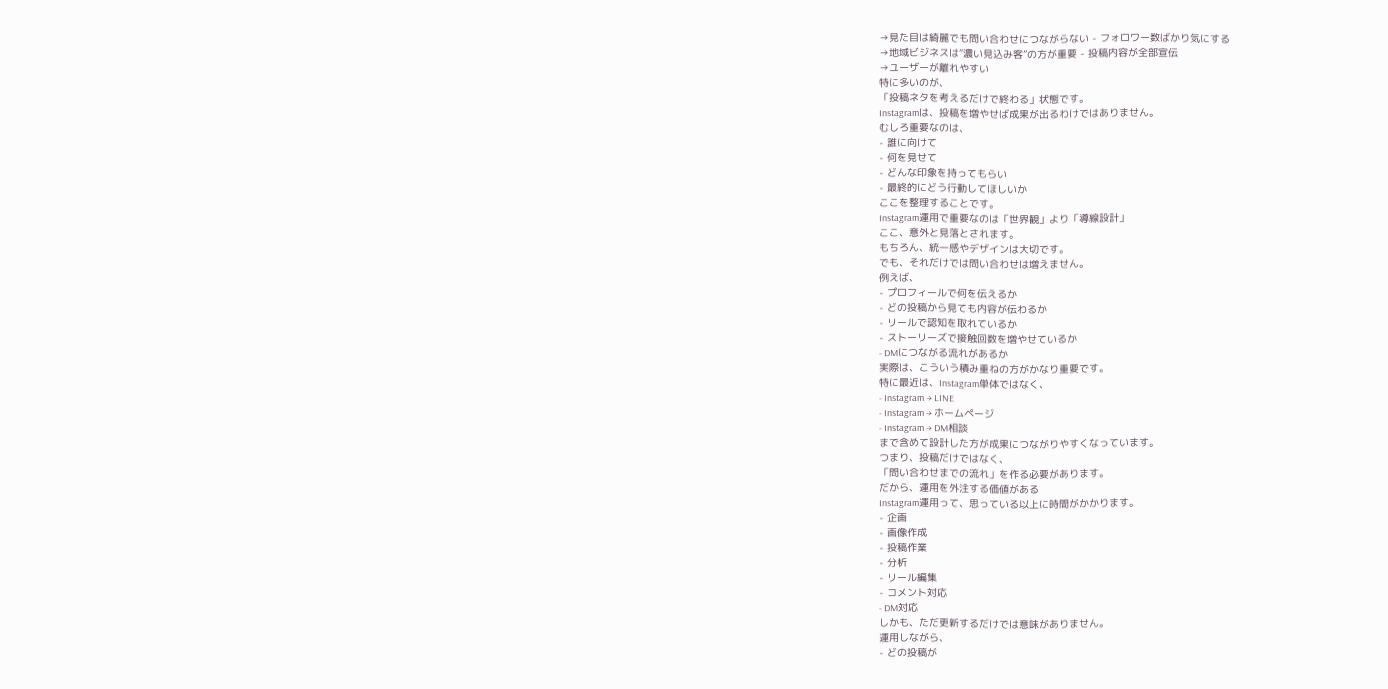→見た目は綺麗でも問い合わせにつながらない - フォロワー数ばかり気にする
→地域ビジネスは“濃い見込み客”の方が重要 - 投稿内容が全部宣伝
→ユーザーが離れやすい
特に多いのが、
「投稿ネタを考えるだけで終わる」状態です。
Instagramは、投稿を増やせば成果が出るわけではありません。
むしろ重要なのは、
- 誰に向けて
- 何を見せて
- どんな印象を持ってもらい
- 最終的にどう行動してほしいか
ここを整理することです。
Instagram運用で重要なのは「世界観」より「導線設計」
ここ、意外と見落とされます。
もちろん、統一感やデザインは大切です。
でも、それだけでは問い合わせは増えません。
例えば、
- プロフィールで何を伝えるか
- どの投稿から見ても内容が伝わるか
- リールで認知を取れているか
- ストーリーズで接触回数を増やせているか
- DMにつながる流れがあるか
実際は、こういう積み重ねの方がかなり重要です。
特に最近は、Instagram単体ではなく、
- Instagram → LINE
- Instagram → ホームページ
- Instagram → DM相談
まで含めて設計した方が成果につながりやすくなっています。
つまり、投稿だけではなく、
「問い合わせまでの流れ」を作る必要があります。
だから、運用を外注する価値がある
Instagram運用って、思っている以上に時間がかかります。
- 企画
- 画像作成
- 投稿作業
- 分析
- リール編集
- コメント対応
- DM対応
しかも、ただ更新するだけでは意味がありません。
運用しながら、
- どの投稿が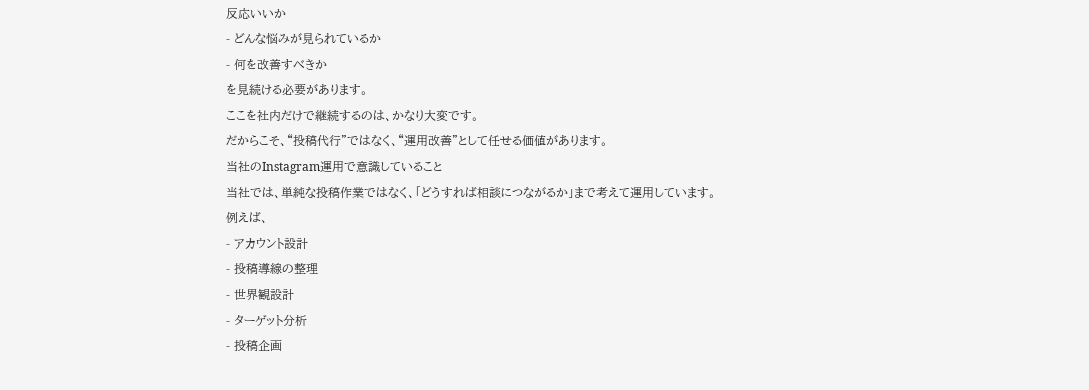反応いいか
- どんな悩みが見られているか
- 何を改善すべきか
を見続ける必要があります。
ここを社内だけで継続するのは、かなり大変です。
だからこそ、“投稿代行”ではなく、“運用改善”として任せる価値があります。
当社のInstagram運用で意識していること
当社では、単純な投稿作業ではなく、「どうすれば相談につながるか」まで考えて運用しています。
例えば、
- アカウント設計
- 投稿導線の整理
- 世界観設計
- ターゲット分析
- 投稿企画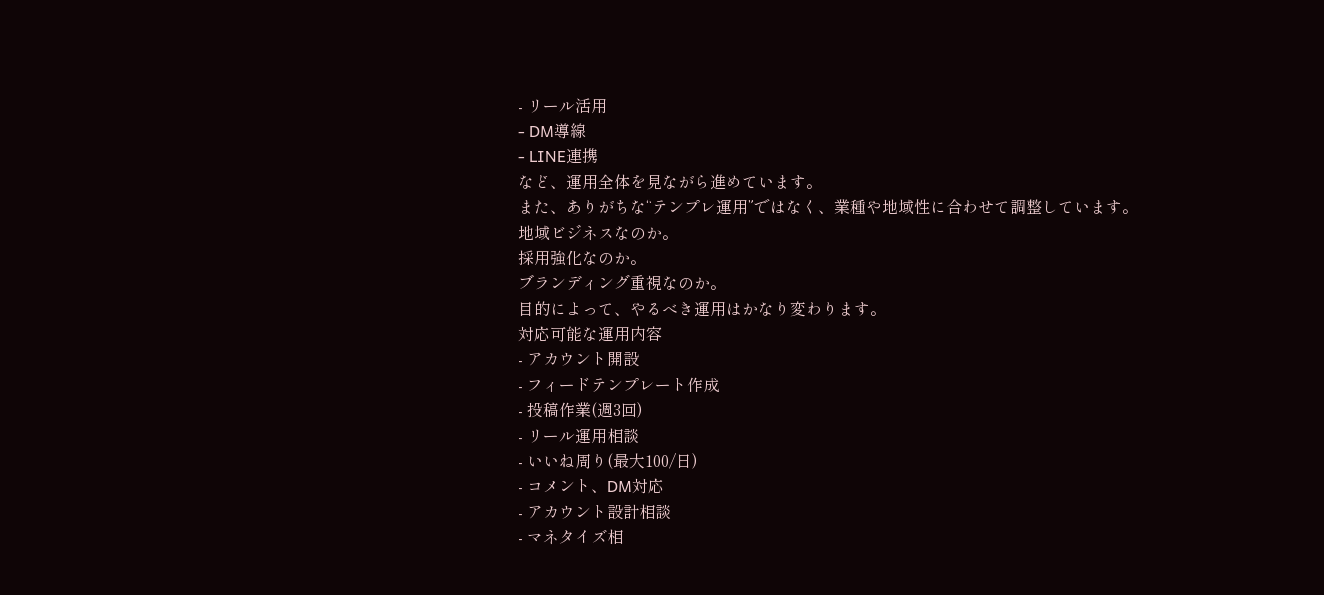- リール活用
- DM導線
- LINE連携
など、運用全体を見ながら進めています。
また、ありがちな“テンプレ運用”ではなく、業種や地域性に合わせて調整しています。
地域ビジネスなのか。
採用強化なのか。
ブランディング重視なのか。
目的によって、やるべき運用はかなり変わります。
対応可能な運用内容
- アカウント開設
- フィードテンプレート作成
- 投稿作業(週3回)
- リール運用相談
- いいね周り(最大100/日)
- コメント、DM対応
- アカウント設計相談
- マネタイズ相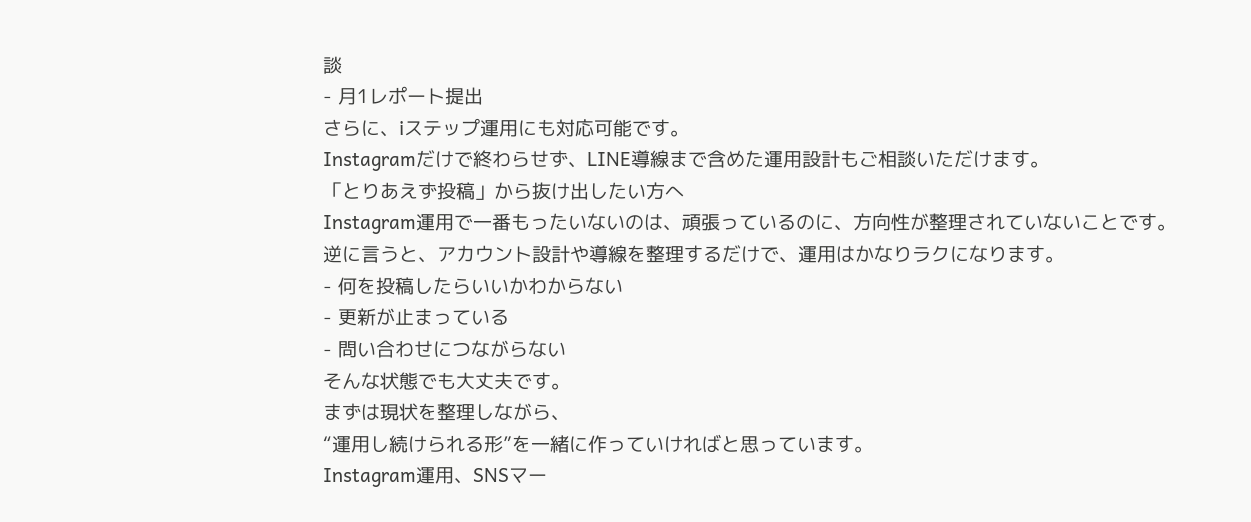談
- 月1レポート提出
さらに、iステップ運用にも対応可能です。
Instagramだけで終わらせず、LINE導線まで含めた運用設計もご相談いただけます。
「とりあえず投稿」から抜け出したい方へ
Instagram運用で一番もったいないのは、頑張っているのに、方向性が整理されていないことです。
逆に言うと、アカウント設計や導線を整理するだけで、運用はかなりラクになります。
- 何を投稿したらいいかわからない
- 更新が止まっている
- 問い合わせにつながらない
そんな状態でも大丈夫です。
まずは現状を整理しながら、
“運用し続けられる形”を一緒に作っていければと思っています。
Instagram運用、SNSマー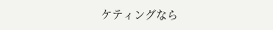ケティングなら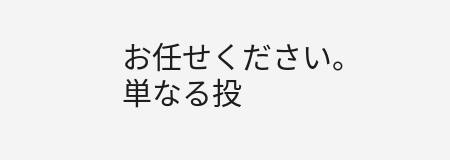お任せください。
単なる投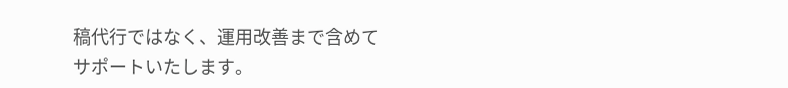稿代行ではなく、運用改善まで含めてサポートいたします。